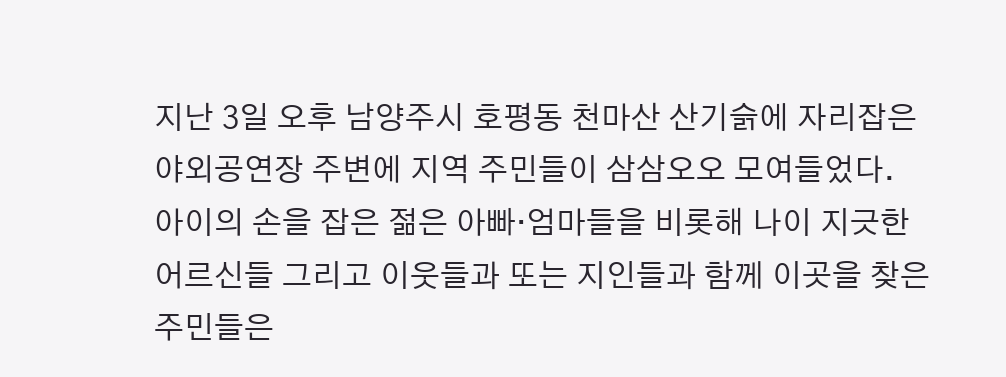지난 3일 오후 남양주시 호평동 천마산 산기슭에 자리잡은 야외공연장 주변에 지역 주민들이 삼삼오오 모여들었다. 아이의 손을 잡은 젊은 아빠·엄마들을 비롯해 나이 지긋한 어르신들 그리고 이웃들과 또는 지인들과 함께 이곳을 찾은 주민들은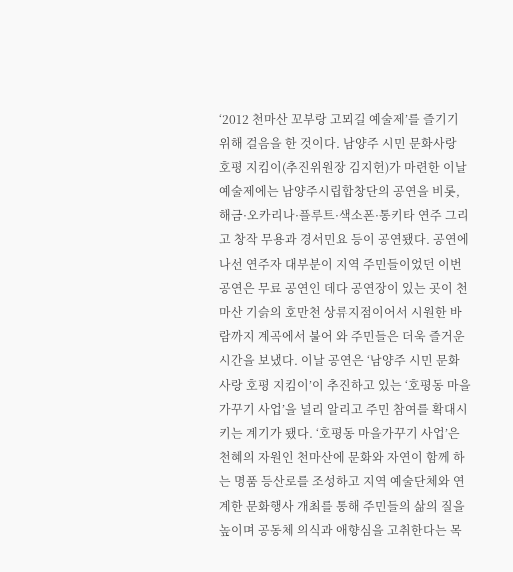‘2012 천마산 꼬부랑 고뫼길 예술제’를 즐기기 위해 걸음을 한 것이다. 남양주 시민 문화사랑 호평 지킴이(추진위원장 김지헌)가 마련한 이날 예술제에는 남양주시립합창단의 공연을 비롯, 해금·오카리나·플루트·색소폰·통키타 연주 그리고 창작 무용과 경서민요 등이 공연됐다. 공연에 나선 연주자 대부분이 지역 주민들이었던 이번 공연은 무료 공연인 데다 공연장이 있는 곳이 천마산 기슭의 호만천 상류지점이어서 시원한 바람까지 계곡에서 불어 와 주민들은 더욱 즐거운 시간을 보냈다. 이날 공연은 ‘남양주 시민 문화사랑 호평 지킴이’이 추진하고 있는 ‘호평동 마을가꾸기 사업’을 널리 알리고 주민 참여를 확대시키는 계기가 됐다. ‘호평동 마을가꾸기 사업’은 천혜의 자원인 천마산에 문화와 자연이 함께 하는 명품 등산로를 조성하고 지역 예술단체와 연계한 문화행사 개최를 통해 주민들의 삶의 질을 높이며 공동체 의식과 애향심을 고취한다는 목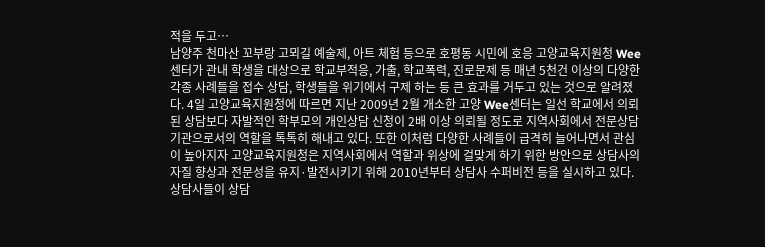적을 두고…
남양주 천마산 꼬부랑 고뫼길 예술제, 아트 체험 등으로 호평동 시민에 호응 고양교육지원청 Wee센터가 관내 학생을 대상으로 학교부적응, 가출, 학교폭력, 진로문제 등 매년 5천건 이상의 다양한 각종 사례들을 접수 상담, 학생들을 위기에서 구제 하는 등 큰 효과를 거두고 있는 것으로 알려졌다. 4일 고양교육지원청에 따르면 지난 2009년 2월 개소한 고양 Wee센터는 일선 학교에서 의뢰된 상담보다 자발적인 학부모의 개인상담 신청이 2배 이상 의뢰될 정도로 지역사회에서 전문상담기관으로서의 역할을 톡톡히 해내고 있다. 또한 이처럼 다양한 사례들이 급격히 늘어나면서 관심이 높아지자 고양교육지원청은 지역사회에서 역할과 위상에 걸맞게 하기 위한 방안으로 상담사의 자질 향상과 전문성을 유지·발전시키기 위해 2010년부터 상담사 수퍼비전 등을 실시하고 있다. 상담사들이 상담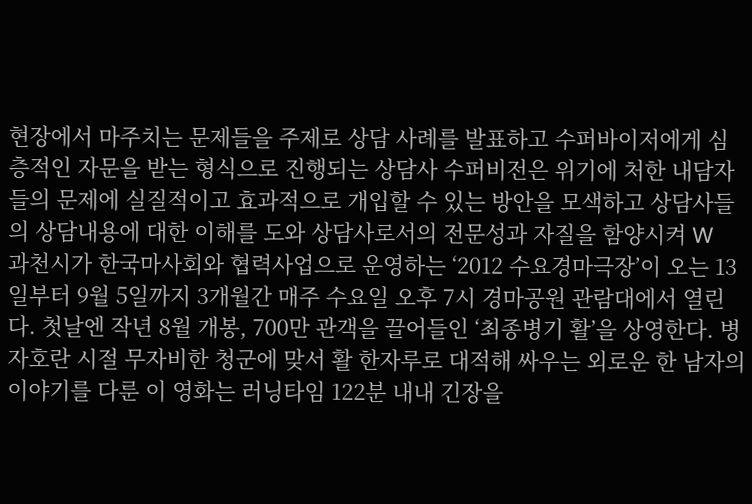현장에서 마주치는 문제들을 주제로 상담 사례를 발표하고 수퍼바이저에게 심층적인 자문을 받는 형식으로 진행되는 상담사 수퍼비전은 위기에 처한 내담자들의 문제에 실질적이고 효과적으로 개입할 수 있는 방안을 모색하고 상담사들의 상담내용에 대한 이해를 도와 상담사로서의 전문성과 자질을 함양시켜 W
과천시가 한국마사회와 협력사업으로 운영하는 ‘2012 수요경마극장’이 오는 13일부터 9월 5일까지 3개월간 매주 수요일 오후 7시 경마공원 관람대에서 열린다. 첫날엔 작년 8월 개봉, 700만 관객을 끌어들인 ‘최종병기 활’을 상영한다. 병자호란 시절 무자비한 청군에 맞서 활 한자루로 대적해 싸우는 외로운 한 남자의 이야기를 다룬 이 영화는 러닝타임 122분 내내 긴장을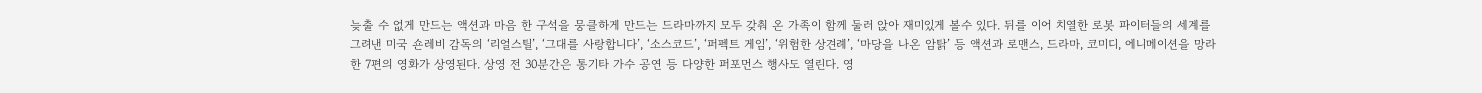늦출 수 없게 만드는 액션과 마음 한 구석을 뭉클하게 만드는 드라마까지 모두 갖춰 온 가족이 함께 둘러 앉아 재미있게 볼수 있다. 뒤를 이어 치열한 로봇 파이터들의 세계를 그려낸 미국 숀레비 감독의 ‘리얼스틸’, ‘그대를 사랑합니다’, ‘소스코드’, ‘퍼펙트 게임’, ‘위험한 상견례’, ‘마당을 나온 암탉’ 등 액션과 로맨스, 드라마, 코미디, 에니메이션을 망라한 7편의 영화가 상영된다. 상영 전 30분간은 통기타 가수 공연 등 다양한 퍼포먼스 행사도 열린다. 영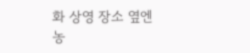화 상영 장소 옆엔 농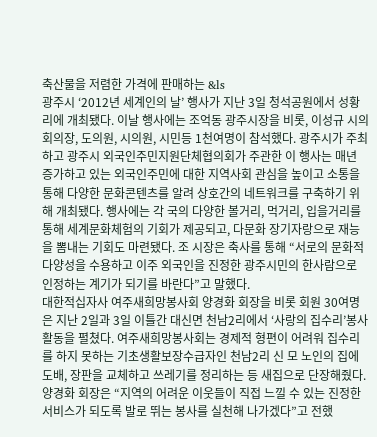축산물을 저렴한 가격에 판매하는 &ls
광주시 ‘2012년 세계인의 날’ 행사가 지난 3일 청석공원에서 성황리에 개최됐다. 이날 행사에는 조억동 광주시장을 비롯, 이성규 시의회의장, 도의원, 시의원, 시민등 1천여명이 참석했다. 광주시가 주최하고 광주시 외국인주민지원단체협의회가 주관한 이 행사는 매년 증가하고 있는 외국인주민에 대한 지역사회 관심을 높이고 소통을 통해 다양한 문화콘텐츠를 알려 상호간의 네트워크를 구축하기 위해 개최됐다. 행사에는 각 국의 다양한 볼거리, 먹거리, 입을거리를 통해 세계문화체험의 기회가 제공되고, 다문화 장기자랑으로 재능을 뽐내는 기회도 마련됐다. 조 시장은 축사를 통해 “서로의 문화적 다양성을 수용하고 이주 외국인을 진정한 광주시민의 한사람으로 인정하는 계기가 되기를 바란다”고 말했다.
대한적십자사 여주새희망봉사회 양경화 회장을 비롯 회원 30여명은 지난 2일과 3일 이틀간 대신면 천남2리에서 ‘사랑의 집수리’봉사활동을 펼쳤다. 여주새희망봉사회는 경제적 형편이 어려워 집수리를 하지 못하는 기초생활보장수급자인 천남2리 신 모 노인의 집에 도배, 장판을 교체하고 쓰레기를 정리하는 등 새집으로 단장해줬다. 양경화 회장은 “지역의 어려운 이웃들이 직접 느낄 수 있는 진정한 서비스가 되도록 발로 뛰는 봉사를 실천해 나가겠다”고 전했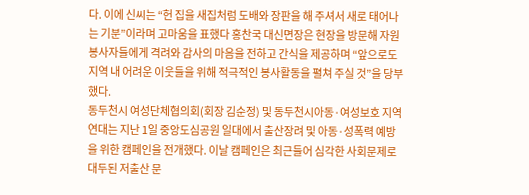다. 이에 신씨는 “헌 집을 새집처럼 도배와 장판을 해 주셔서 새로 태어나는 기분”이라며 고마움을 표했다 홍찬국 대신면장은 현장을 방문해 자원봉사자들에게 격려와 감사의 마음을 전하고 간식을 제공하며 “앞으로도 지역 내 어려운 이웃들을 위해 적극적인 봉사활동을 펼쳐 주실 것”을 당부했다.
동두천시 여성단체협의회(회장 김순정) 및 동두천시아동·여성보호 지역연대는 지난 1일 중앙도심공원 일대에서 출산장려 및 아동·성폭력 예방을 위한 캠페인을 전개했다. 이날 캠페인은 최근들어 심각한 사회문제로 대두된 저출산 문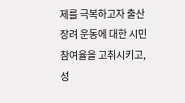제를 극복하고자 출산장려 운동에 대한 시민참여율을 고취시키고, 성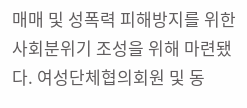매매 및 성폭력 피해방지를 위한 사회분위기 조성을 위해 마련됐다. 여성단체협의회원 및 동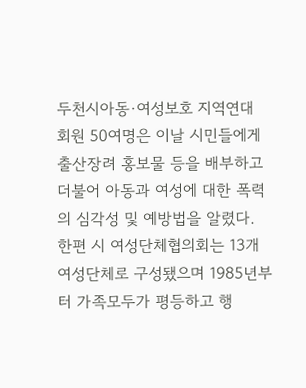두천시아동·여성보호 지역연대 회원 50여명은 이날 시민들에게 출산장려 홍보물 등을 배부하고 더불어 아동과 여성에 대한 폭력의 심각성 및 예방법을 알렸다. 한편 시 여성단체협의회는 13개 여성단체로 구성됐으며 1985년부터 가족모두가 평등하고 행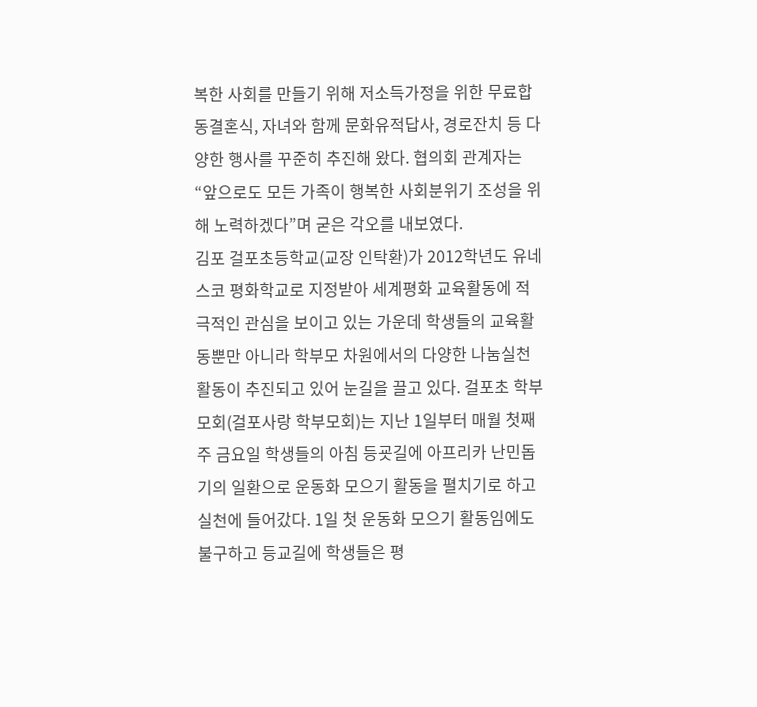복한 사회를 만들기 위해 저소득가정을 위한 무료합동결혼식, 자녀와 함께 문화유적답사, 경로잔치 등 다양한 행사를 꾸준히 추진해 왔다. 협의회 관계자는 “앞으로도 모든 가족이 행복한 사회분위기 조성을 위해 노력하겠다”며 굳은 각오를 내보였다.
김포 걸포초등학교(교장 인탁환)가 2012학년도 유네스코 평화학교로 지정받아 세계평화 교육활동에 적극적인 관심을 보이고 있는 가운데 학생들의 교육활동뿐만 아니라 학부모 차원에서의 다양한 나눔실천활동이 추진되고 있어 눈길을 끌고 있다. 걸포초 학부모회(걸포사랑 학부모회)는 지난 1일부터 매월 첫째주 금요일 학생들의 아침 등굣길에 아프리카 난민돕기의 일환으로 운동화 모으기 활동을 펼치기로 하고 실천에 들어갔다. 1일 첫 운동화 모으기 활동임에도 불구하고 등교길에 학생들은 평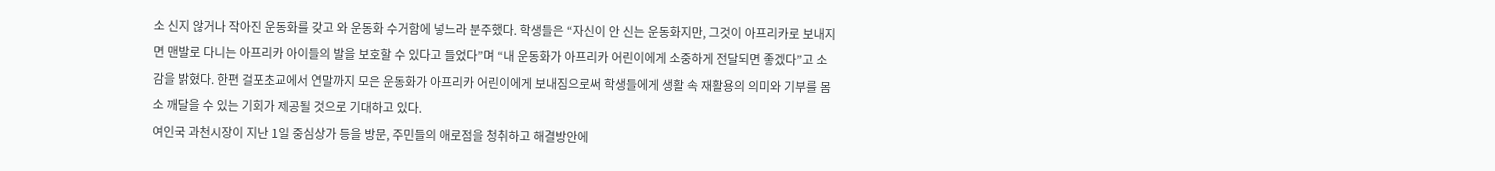소 신지 않거나 작아진 운동화를 갖고 와 운동화 수거함에 넣느라 분주했다. 학생들은 “자신이 안 신는 운동화지만, 그것이 아프리카로 보내지면 맨발로 다니는 아프리카 아이들의 발을 보호할 수 있다고 들었다”며 “내 운동화가 아프리카 어린이에게 소중하게 전달되면 좋겠다”고 소감을 밝혔다. 한편 걸포초교에서 연말까지 모은 운동화가 아프리카 어린이에게 보내짐으로써 학생들에게 생활 속 재활용의 의미와 기부를 몸소 깨달을 수 있는 기회가 제공될 것으로 기대하고 있다.
여인국 과천시장이 지난 1일 중심상가 등을 방문, 주민들의 애로점을 청취하고 해결방안에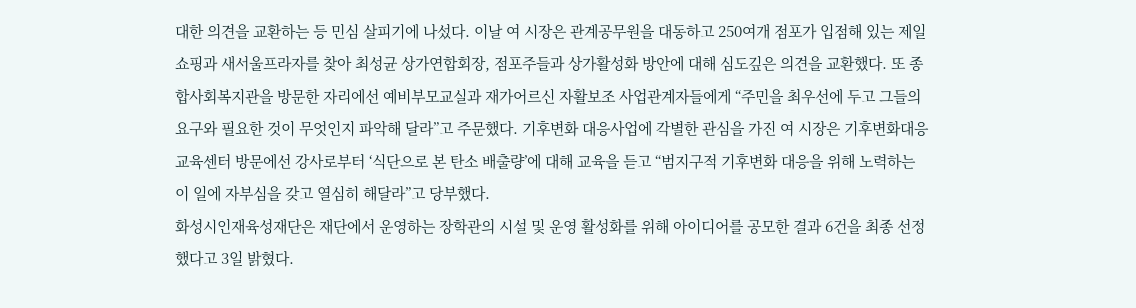대한 의견을 교환하는 등 민심 살피기에 나섰다. 이날 여 시장은 관계공무원을 대동하고 250여개 점포가 입점해 있는 제일쇼핑과 새서울프라자를 찾아 최성균 상가연합회장, 점포주들과 상가활성화 방안에 대해 심도깊은 의견을 교환했다. 또 종합사회복지관을 방문한 자리에선 예비부모교실과 재가어르신 자활보조 사업관계자들에게 “주민을 최우선에 두고 그들의 요구와 필요한 것이 무엇인지 파악해 달라”고 주문했다. 기후변화 대응사업에 각별한 관심을 가진 여 시장은 기후변화대응교육센터 방문에선 강사로부터 ‘식단으로 본 탄소 배출량’에 대해 교육을 듣고 “범지구적 기후변화 대응을 위해 노력하는 이 일에 자부심을 갖고 열심히 해달라”고 당부했다.
화성시인재육성재단은 재단에서 운영하는 장학관의 시설 및 운영 활성화를 위해 아이디어를 공모한 결과 6건을 최종 선정했다고 3일 밝혔다.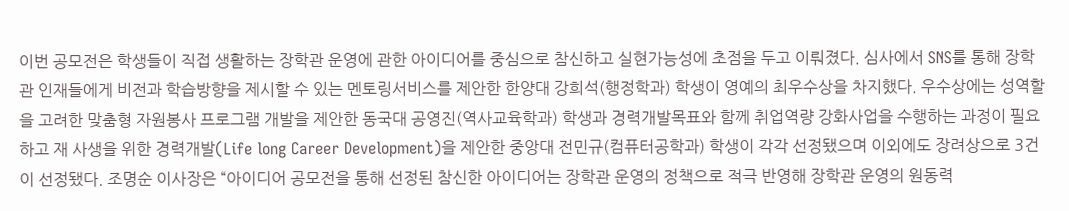이번 공모전은 학생들이 직접 생활하는 장학관 운영에 관한 아이디어를 중심으로 참신하고 실현가능성에 초점을 두고 이뤄졌다. 심사에서 SNS를 통해 장학관 인재들에게 비전과 학습방향을 제시할 수 있는 멘토링서비스를 제안한 한양대 강희석(행정학과) 학생이 영예의 최우수상을 차지했다. 우수상에는 성역할을 고려한 맞춤형 자원봉사 프로그램 개발을 제안한 동국대 공영진(역사교육학과) 학생과 경력개발목표와 함께 취업역량 강화사업을 수행하는 과정이 필요하고 재 사생을 위한 경력개발(Life long Career Development)을 제안한 중앙대 전민규(컴퓨터공학과) 학생이 각각 선정됐으며 이외에도 장려상으로 3건이 선정됐다. 조명순 이사장은 “아이디어 공모전을 통해 선정된 참신한 아이디어는 장학관 운영의 정책으로 적극 반영해 장학관 운영의 원동력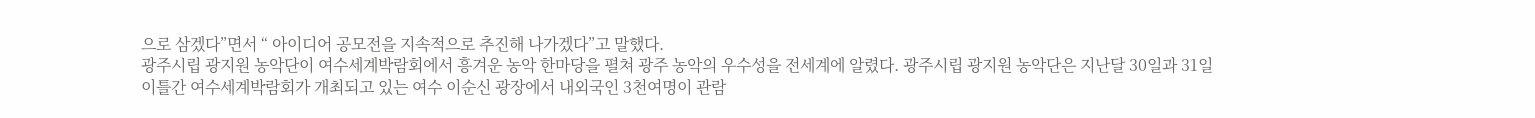으로 삼겠다”면서 “ 아이디어 공모전을 지속적으로 추진해 나가겠다”고 말했다.
광주시립 광지원 농악단이 여수세계박람회에서 흥겨운 농악 한마당을 펼쳐 광주 농악의 우수성을 전세계에 알렸다. 광주시립 광지원 농악단은 지난달 30일과 31일 이틀간 여수세계박람회가 개최되고 있는 여수 이순신 광장에서 내외국인 3천여명이 관람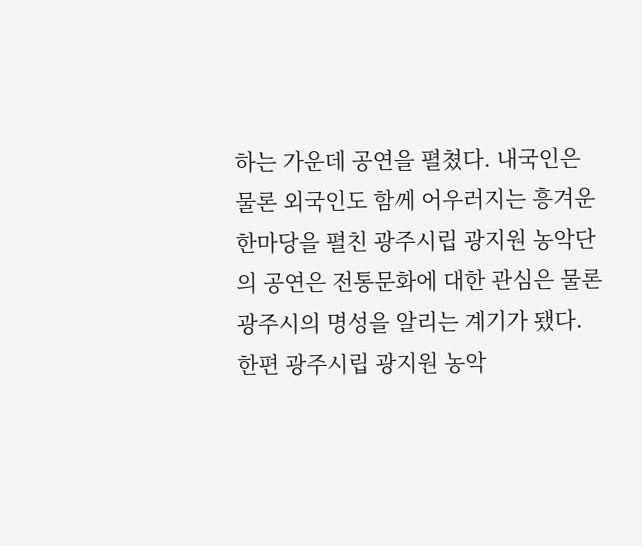하는 가운데 공연을 펼쳤다. 내국인은 물론 외국인도 함께 어우러지는 흥겨운 한마당을 펼친 광주시립 광지원 농악단의 공연은 전통문화에 대한 관심은 물론 광주시의 명성을 알리는 계기가 됐다. 한편 광주시립 광지원 농악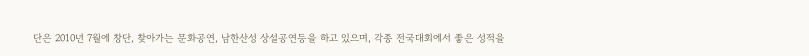단은 2010년 7월에 창단, 찾아가는 문화공연, 남한산성 상설공연등을 하고 있으며, 각종 전국대회에서 좋은 성적을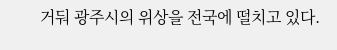거둬 광주시의 위상을 전국에 떨치고 있다.